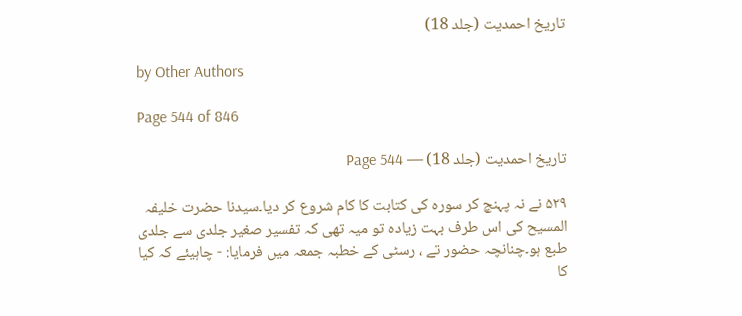تاریخ احمدیت (جلد 18)

by Other Authors

Page 544 of 846

تاریخ احمدیت (جلد 18) — Page 544

۵۲۹ نے نہ پہنچ کر سورہ کی کتابت کا کام شروع کر دیا۔سیدنا حضرت خلیفہ المسیح کی اس طرف بہت زیادہ تو میہ تھی کہ تفسیر صغیر جلدی سے جلدی طبع ہو۔چنانچہ حضور تے ، رسٹی کے خطبہ جمعہ میں فرمایا: - چاہیئے کہ کیا کا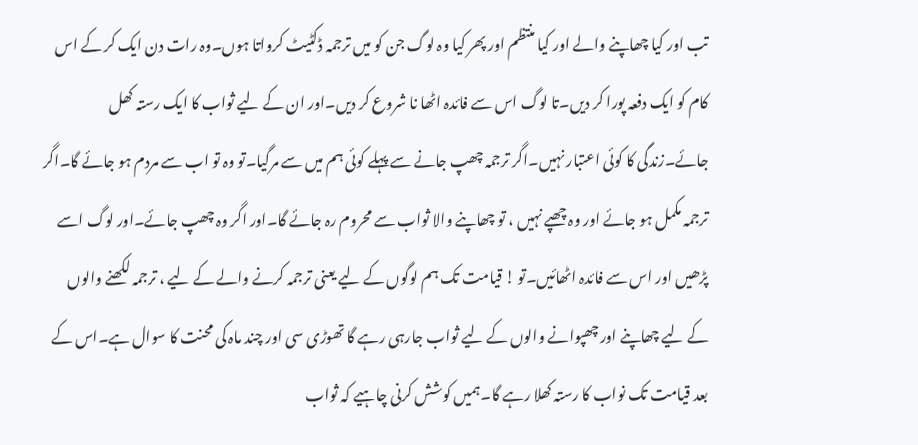تب اور کیا چھاپنے والے اور کیا منتظم اور پھر کیا وہ لوگ جن کو میں ترجمہ ڈکٹیٹ کرواتا ہوں۔وہ رات دن ایک کر کے اس کام کو ایک دفعہ پورا کر دیں۔تا لوگ اس سے فائدہ اٹھا نا شروع کر دیں۔اور ان کے لیے ثواب کا ایک رستہ کھل جائے۔زندگی کا کوئی اعتبار نہیں۔اگر ترجمہ چھپ جانے سے پہلے کوئی ہم میں سے مرگیا۔تو وہ تو اب سے مردم ہو جائے گا۔اگر ترجمہ مکمل ہو جائے اور وہ چھپے نہیں ، تو چھاپنے والا ثواب سے محروم رہ جائے گا۔اور اگر وہ چھپ جائے۔اور لوگ اسے پڑھیں اور اس سے فائدہ اٹھائیں۔تو ! قیامت تک ہم لوگوں کے لیے یعنی ترجمہ کرنے والے کے لیے ، ترجمہ لکھنے والوں کے لیے چھاپنے اور چھپوانے والوں کے لیے ثواب جارہی رہے گا تھوڑی سی اور چند ماہ کی محنت کا سوال ہے۔اس کے بعد قیامت تک نواب کا رستہ کھلا رہے گا۔ہمیں کوشش کرنی چاہیے کہ ثواب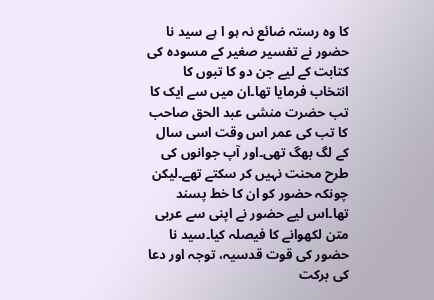کا وہ رستہ ضائع نہ ہو ا ہے سید نا حضور نے تفسیر صغیر کے مسودہ کی کتابت کے لیے جن دو کا تبوں کا انتخاب فرمایا تھا۔ان میں سے ایک کا تب حضرت منشی عبد الحق صاحب کا تب کی عمر اس وقت اسی سال کے لگ بھگ تھی۔اور آپ جوانوں کی طرح محنت نہیں کر سکتے تھے۔لیکن چونکہ حضور کو ان کا خط پسند تھا۔اس لیے حضور نے اپنی سے عربی متن لکھوانے کا فیصلہ کیا۔سید نا حضور کی قوت قدسیہ، توجہ اور دعا کی برکت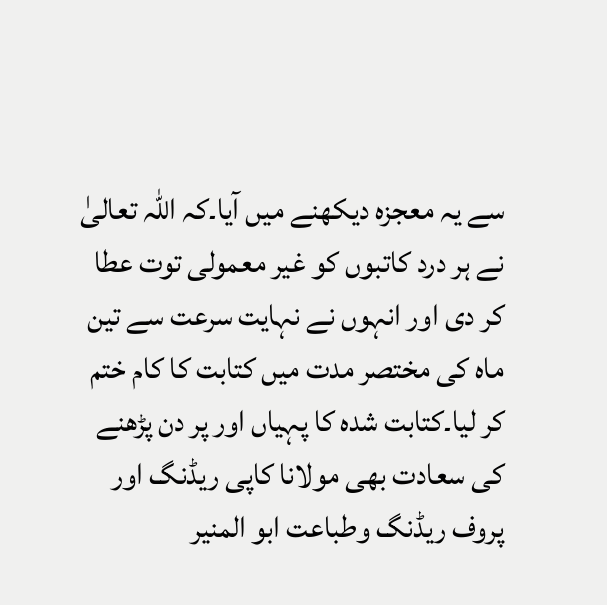سے یہ معجزہ دیکھنے میں آیا۔کہ اللہ تعالیٰ نے ہر درد کاتبوں کو غیر معمولی توت عطا کر دی اور انہوں نے نہایت سرعت سے تین ماہ کی مختصر مدت میں کتابت کا کام ختم کر لیا۔کتابت شدہ کا پہیاں اور پر دن پڑھنے کی سعادت بھی مولانا کاپی ریڈنگ اور پروف ریڈنگ وطباعت ابو المنير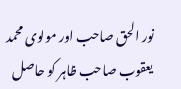نور الحق صاحب اور مولوی محمد یعقوب صاحب ظاہر کو حاصل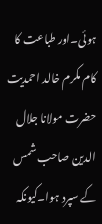ہوئی۔اور طباعت کا کام مکرم خالد احمدیت حضرت مولانا جلال الدین صاحب شمس کے سپرد ہوا۔کیونکہ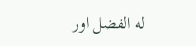له الفضل اور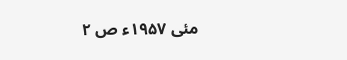مئی ۱۹۵۷ء ص ۲